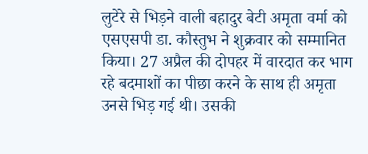लुटेरे से भिड़ने वाली बहादुर बेटी अमृता वर्मा को एसएसपी डा. कौस्तुभ ने शुक्रवार को सम्मानित किया। 27 अप्रैल की दोपहर में वारदात कर भाग रहे बदमाशों का पीछा करने के साथ ही अमृता उनसे भिड़ गई थी। उसकी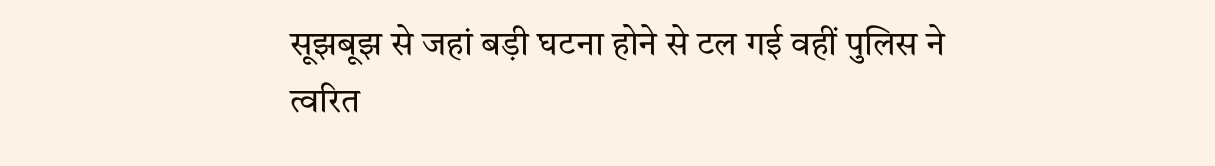सूझबूझ से जहां बड़ी घटना होने से टल गई वहीं पुलिस ने त्वरित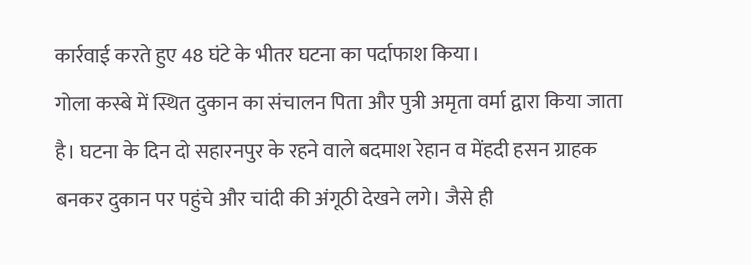कार्रवाई करते हुए 48 घंटे के भीतर घटना का पर्दाफाश किया।
गोला कस्बे में स्थित दुकान का संचालन पिता और पुत्री अमृता वर्मा द्वारा किया जाता है। घटना के दिन दो सहारनपुर के रहने वाले बदमाश रेहान व मेंहदी हसन ग्राहक बनकर दुकान पर पहुंचे और चांदी की अंगूठी देखने लगे। जैसे ही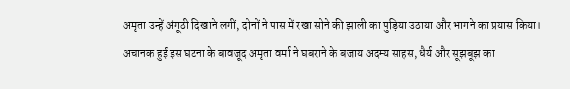अमृता उन्हें अंगूठी दिखाने लगीं, दोनों ने पास में रखा सोने की झाली का पुड़िया उठाया और भागने का प्रयास किया।
अचानक हुई इस घटना के बावजूद अमृता वर्मा ने घबराने के बजाय अदम्य साहस, धैर्य और सूझबूझ का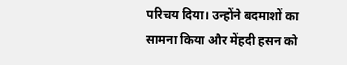परिचय दिया। उन्होंने बदमाशों का सामना किया और मेंहदी हसन को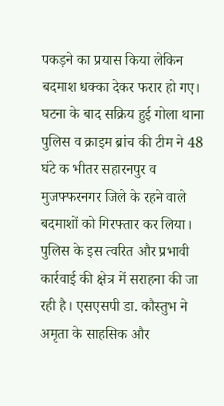पकड़ने का प्रयास किया लेकिन बदमाश धक्का देकर फरार हो गए।
घटना के बाद सक्रिय हुई गोला थाना पुलिस व क्राइम ब्रांच की टीम ने 48 घंटे क भीतर सहारनपुर व मुजफ्फरनगर जिले के रहने वाले बदमाशों को गिरफ्तार कर लिया।
पुलिस के इस त्वरित और प्रभावी कार्रवाई की क्षेत्र में सराहना की जा रही है। एसएसपी डा. कौस्तुभ ने अमृता के साहसिक और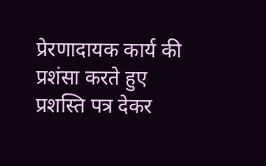प्रेरणादायक कार्य की प्रशंसा करते हुए प्रशस्ति पत्र देकर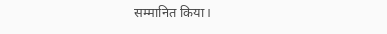सम्मानित किया।